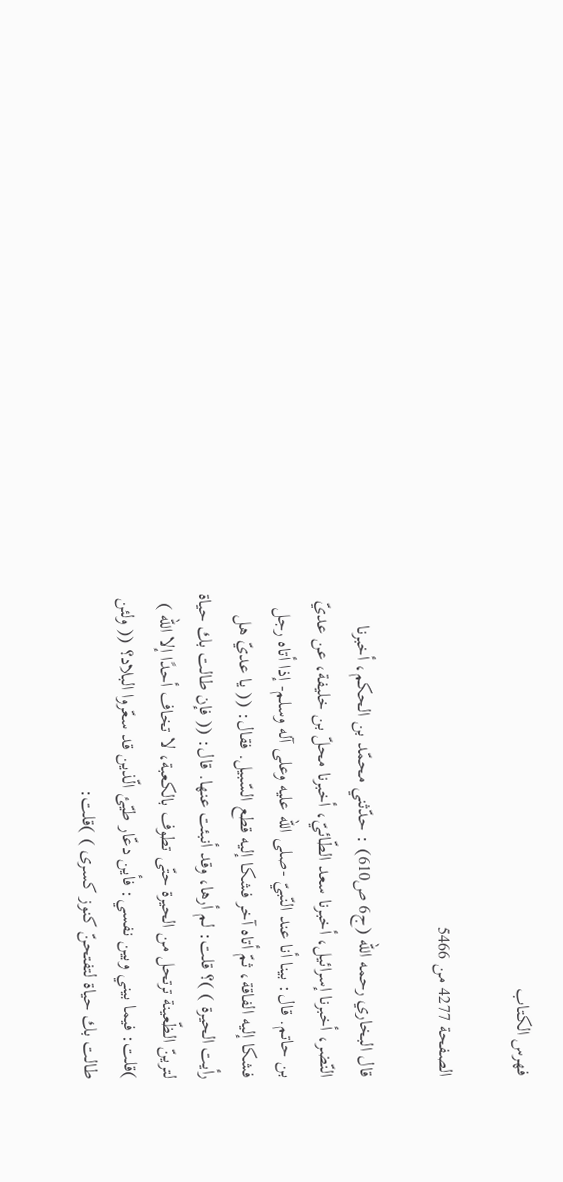فهرس الكتاب

الصفحة 4277 من 5466

قال البخاري رحمه الله (ج6 ص610) : حدّثني محمّد بن الحكم، أخبرنا النّضر، أخبرنا إسرائيل، أخبرنا سعد الطّائيّ، أخبرنا محلّ بن خليفة، عن عديّ بن حاتم. قال: بينا أنا عند النّبيّ -صلى الله عليه وعلى آله وسلم- إذا أتاه رجل فشكا إليه الفاقة، ثمّ أتاه آخر فشكا إليه قطع السّبيل. فقال: (( يا عديّ هل رأيت الحيرة ) )؟ قلت: لم أرها، وقد أنبئت عنها. قال: (( فإن طالت بك حياة لترينّ الظّعينة ترتحل من الحيرة حتّى تطوف بالكعبة، لا تخاف أحدًا إلا الله ) )قلت: فيما بيني وبين نفسي: فأين دعّار طيّئ الّذين قد سعّروا البلاد؟ (( ولئن طالت بك حياة لتفتحنّ كنوز كسرى ) )قلت: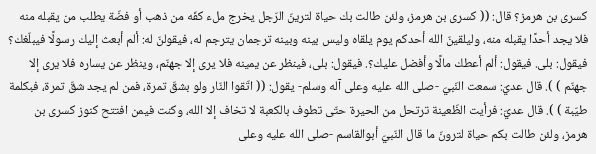كسرى بن هرمز؟ قال: (( كسرى بن هرمز، ولئن طالت بك حياة لترينّ الرّجل يخرج ملء كفّه من ذهب أو فضّة يطلب من يقبله منه فلا يجد أحدًا يقبله منه، وليلقينّ الله أحدكم يوم يلقاه وليس بينه وبينه ترجمان يترجم له، فيقولنّ له: ألم أبعث إليك رسولًا فيبلّغك؟ فيقول: بلى. فيقول: ألم أعطك مالًا وأفضل عليك؟. فيقول: بلى، فينظر عن يمينه فلا يرى إلا جهنّم، وينظر عن يساره فلا يرى إلا جهنّم ) ). قال عديّ: سمعت النّبيّ -صلى الله عليه وعلى آله وسلم- يقول: (( اتّقوا النّار ولو بشقّ تمرة، فمن لم يجد شقّ تمرة، فبكلمة طيّبة ) ). قال عديّ: فرأيت الظّعينة ترتحل من الحيرة حتّى تطوف بالكعبة لا تخاف إلا الله، وكنت فيمن افتتح كنوز كسرى بن هرمز، ولئن طالت بكم حياة لترونّ ما قال النّبيّ أبوالقاسم -صلى الله عليه وعلى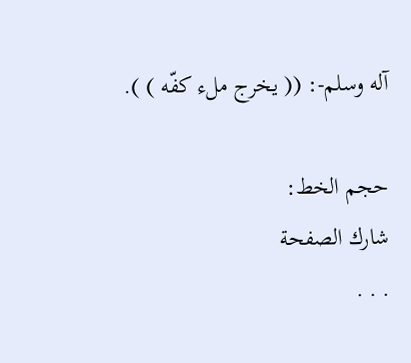آله وسلم-: (( يخرج ملء كفّه ) ).

حجم الخط:
شارك الصفحة
. . .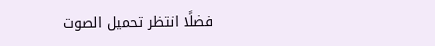فضلًا انتظر تحميل الصوت